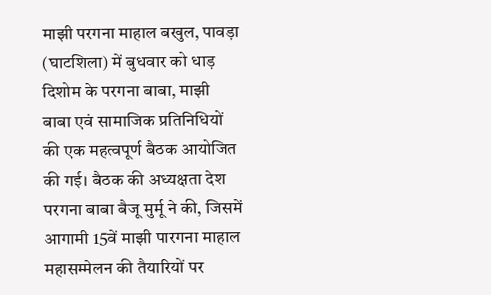माझी परगना माहाल बखुल, पावड़ा (घाटशिला) में बुधवार को धाड़ दिशोम के परगना बाबा, माझी बाबा एवं सामाजिक प्रतिनिधियों की एक महत्वपूर्ण बैठक आयोजित की गई। बैठक की अध्यक्षता देश परगना बाबा बैजू मुर्मू ने की, जिसमें आगामी 15वें माझी पारगना माहाल महासम्मेलन की तैयारियों पर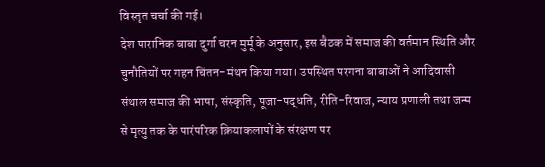विस्तृत चर्चा की गई।
देश पारानिक बाबा दुर्गा चरन मुर्मू के अनुसार, इस बैठक में समाज की वर्तमान स्थिति और चुनौतियों पर गहन चिंतन-मंथन किया गया। उपस्थित परगना बाबाओं ने आदिवासी संथाल समाज की भाषा, संस्कृति, पूजा-पद्धति, रीति-रिवाज, न्याय प्रणाली तथा जन्म से मृत्यु तक के पारंपरिक क्रियाकलापों के संरक्षण पर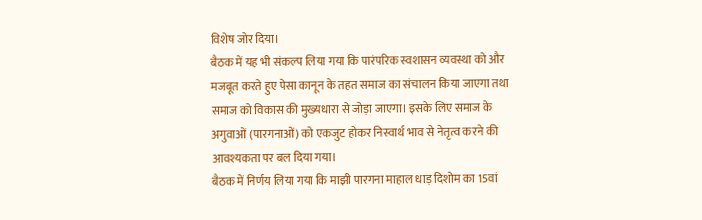विशेष जोर दिया।
बैठक में यह भी संकल्प लिया गया कि पारंपरिक स्वशासन व्यवस्था को और मजबूत करते हुए पेसा कानून के तहत समाज का संचालन किया जाएगा तथा समाज को विकास की मुख्यधारा से जोड़ा जाएगा। इसके लिए समाज के अगुवाओं (पारगनाओं) को एकजुट होकर निस्वार्थ भाव से नेतृत्व करने की आवश्यकता पर बल दिया गया।
बैठक में निर्णय लिया गया कि माझी पारगना माहाल धाड़ दिशोम का 15वां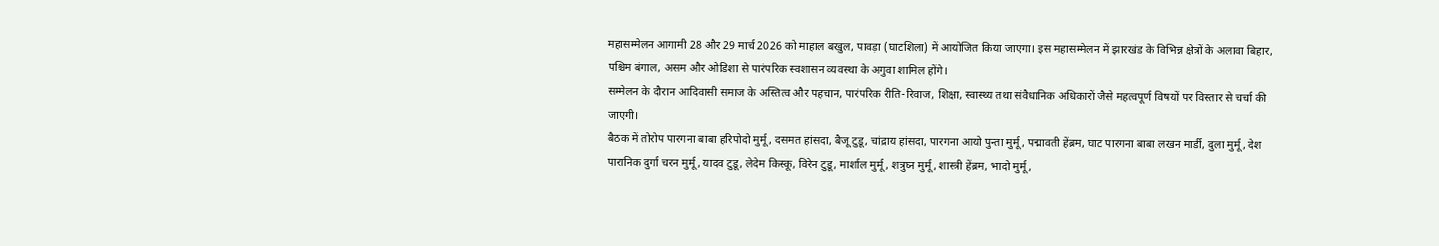महासम्मेलन आगामी 28 और 29 मार्च 2026 को माहाल बखुल, पावड़ा (घाटशिला) में आयोजित किया जाएगा। इस महासम्मेलन में झारखंड के विभिन्न क्षेत्रों के अलावा बिहार, पश्चिम बंगाल, असम और ओडिशा से पारंपरिक स्वशासन व्यवस्था के अगुवा शामिल होंगे।
सम्मेलन के दौरान आदिवासी समाज के अस्तित्व और पहचान, पारंपरिक रीति-रिवाज, शिक्षा, स्वास्थ्य तथा संवैधानिक अधिकारों जैसे महत्वपूर्ण विषयों पर विस्तार से चर्चा की जाएगी।
बैठक में तोरोप पारगना बाबा हरिपोदो मुर्मू, दसमत हांसदा, बैजू टुडू, चांद्राय हांसदा, पारगना आयो पुन्ता मुर्मू, पद्मावती हेंब्रम, घाट पारगना बाबा लखन मार्डी, दुला मुर्मू, देश पारानिक दुर्गा चरन मुर्मू, यादव टुडू, लेदेम किस्कू, विरेन टुडू, मार्शाल मुर्मू, शत्रुघ्न मुर्मू, शास्त्री हेंब्रम, भादो मुर्मू,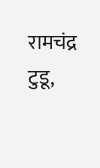रामचंद्र टुडू,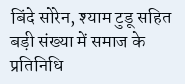बिंदे सोरेन, श्याम टुडू सहित बड़ी संख्या में समाज के प्रतिनिधि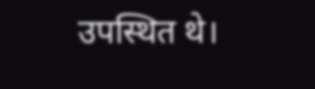उपस्थित थे।